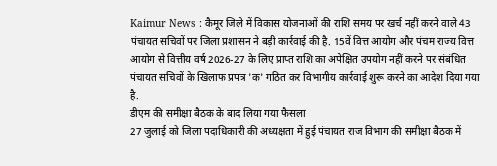Kaimur News : कैमूर जिले में विकास योजनाओं की राशि समय पर खर्च नहीं करने वाले 43 पंचायत सचिवों पर जिला प्रशासन ने बड़ी कार्रवाई की है. 15वें वित्त आयोग और पंचम राज्य वित्त आयोग से वित्तीय वर्ष 2026-27 के लिए प्राप्त राशि का अपेक्षित उपयोग नहीं करने पर संबंधित पंचायत सचिवों के खिलाफ प्रपत्र 'क' गठित कर विभागीय कार्रवाई शुरू करने का आदेश दिया गया है.
डीएम की समीक्षा बैठक के बाद लिया गया फैसला
27 जुलाई को जिला पदाधिकारी की अध्यक्षता में हुई पंचायत राज विभाग की समीक्षा बैठक में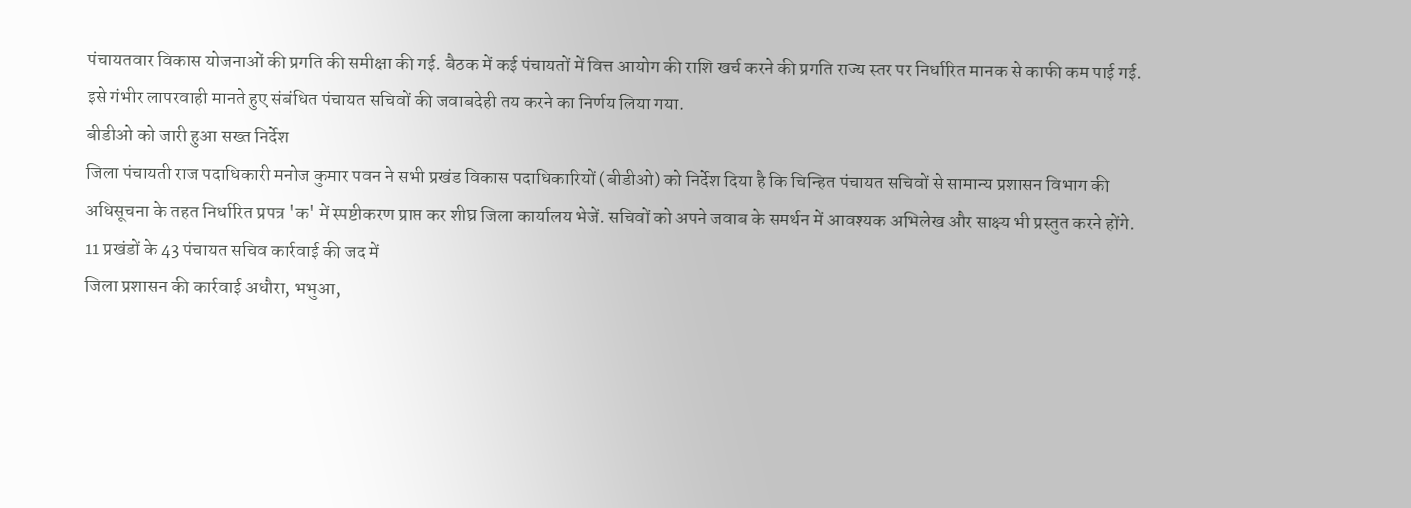पंचायतवार विकास योजनाओं की प्रगति की समीक्षा की गई. बैठक में कई पंचायतों में वित्त आयोग की राशि खर्च करने की प्रगति राज्य स्तर पर निर्धारित मानक से काफी कम पाई गई. इसे गंभीर लापरवाही मानते हुए संबंधित पंचायत सचिवों की जवाबदेही तय करने का निर्णय लिया गया.
बीडीओ को जारी हुआ सख्त निर्देश
जिला पंचायती राज पदाधिकारी मनोज कुमार पवन ने सभी प्रखंड विकास पदाधिकारियों (बीडीओ) को निर्देश दिया है कि चिन्हित पंचायत सचिवों से सामान्य प्रशासन विभाग की अधिसूचना के तहत निर्धारित प्रपत्र 'क' में स्पष्टीकरण प्राप्त कर शीघ्र जिला कार्यालय भेजें. सचिवों को अपने जवाब के समर्थन में आवश्यक अभिलेख और साक्ष्य भी प्रस्तुत करने होंगे.
11 प्रखंडों के 43 पंचायत सचिव कार्रवाई की जद में
जिला प्रशासन की कार्रवाई अधौरा, भभुआ,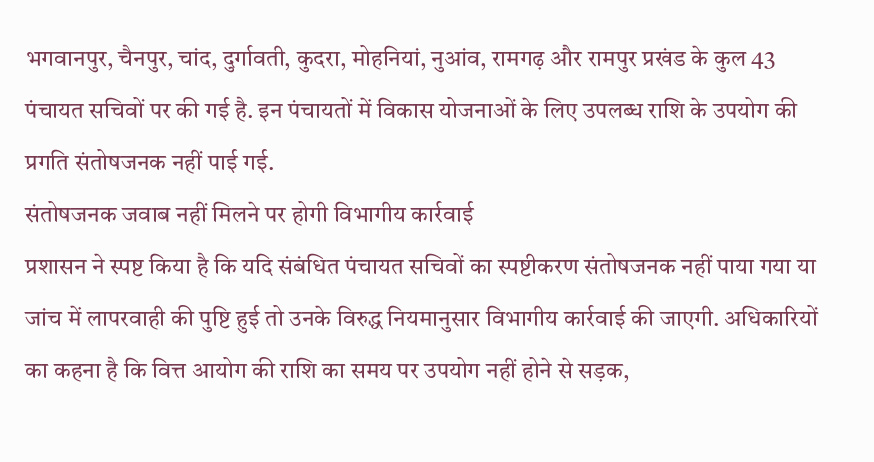भगवानपुर, चैनपुर, चांद, दुर्गावती, कुदरा, मोहनियां, नुआंव, रामगढ़ और रामपुर प्रखंड के कुल 43 पंचायत सचिवों पर की गई है. इन पंचायतों में विकास योजनाओं के लिए उपलब्ध राशि के उपयोग की प्रगति संतोषजनक नहीं पाई गई.
संतोषजनक जवाब नहीं मिलने पर होगी विभागीय कार्रवाई
प्रशासन ने स्पष्ट किया है कि यदि संबंधित पंचायत सचिवों का स्पष्टीकरण संतोषजनक नहीं पाया गया या जांच में लापरवाही की पुष्टि हुई तो उनके विरुद्ध नियमानुसार विभागीय कार्रवाई की जाएगी. अधिकारियों का कहना है कि वित्त आयोग की राशि का समय पर उपयोग नहीं होने से सड़क,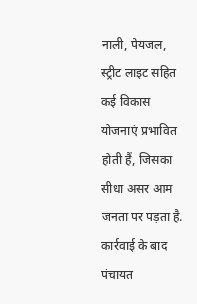नाली, पेयजल, स्ट्रीट लाइट सहित कई विकास योजनाएं प्रभावित होती हैं, जिसका सीधा असर आम जनता पर पड़ता है.
कार्रवाई के बाद पंचायत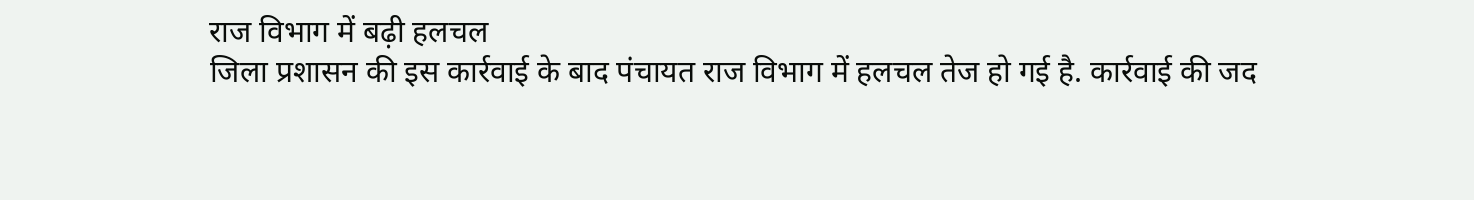राज विभाग में बढ़ी हलचल
जिला प्रशासन की इस कार्रवाई के बाद पंचायत राज विभाग में हलचल तेज हो गई है. कार्रवाई की जद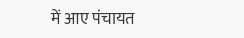में आए पंचायत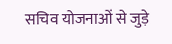सचिव योजनाओं से जुड़े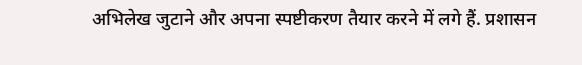अभिलेख जुटाने और अपना स्पष्टीकरण तैयार करने में लगे हैं. प्रशासन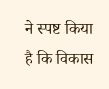ने स्पष्ट किया है कि विकास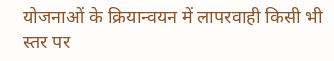योजनाओं के क्रियान्वयन में लापरवाही किसी भी स्तर पर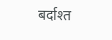बर्दाश्त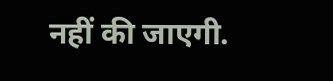नहीं की जाएगी.